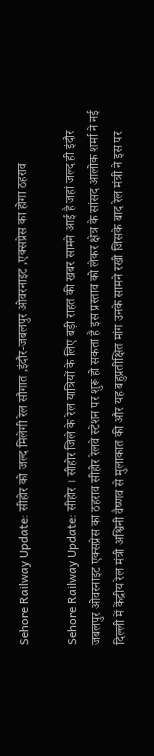Sehore Railway Update: सीहोर को जल्द मिलेगी रेल सौगात ,इंदौर-जबलपुर ओवरनाइट ,एक्सप्रेस का होगा ठहराव

Sehore Railway Update: सीहोर । सीहोर जिले के रेल यात्रियों के लिए बड़ी राहत की खबर सामने आई है जहां जल्द ही इंदौर जबलपुर ओवरनाइट एक्सप्रेस का ठहराव सीहोर रेलवे स्टेशन पर शुरू हो सकता है इस प्रस्ताव को लेकर क्षेत्र के सांसद आलोक शर्मा ने नई दिल्ली में केंद्रीय रेल मंत्री अश्विनी वैष्णव से मुलाकात की और यह बहुप्रतीक्षित मांग उनके सामने रखी जिसके बाद रेल मंत्री ने इस पर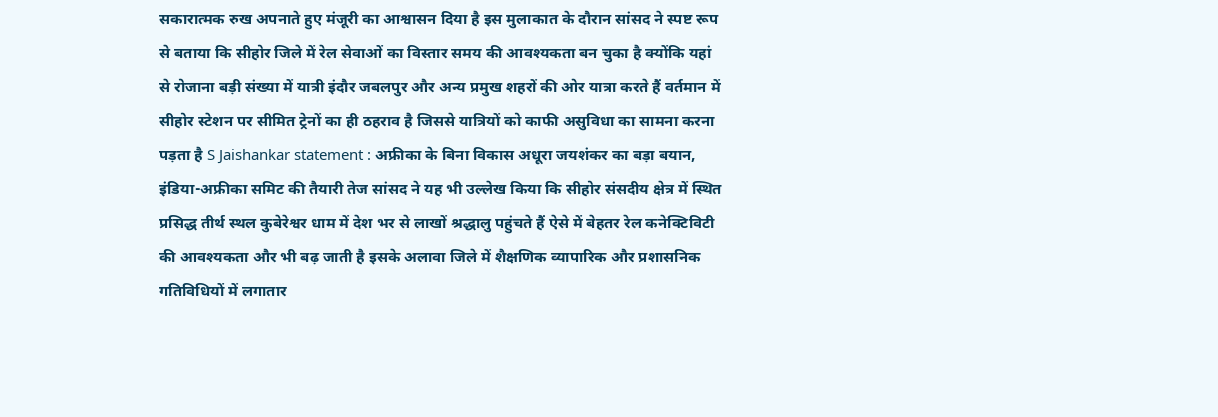सकारात्मक रुख अपनाते हुए मंजूरी का आश्वासन दिया है इस मुलाकात के दौरान सांसद ने स्पष्ट रूप से बताया कि सीहोर जिले में रेल सेवाओं का विस्तार समय की आवश्यकता बन चुका है क्योंकि यहां से रोजाना बड़ी संख्या में यात्री इंदौर जबलपुर और अन्य प्रमुख शहरों की ओर यात्रा करते हैं वर्तमान में सीहोर स्टेशन पर सीमित ट्रेनों का ही ठहराव है जिससे यात्रियों को काफी असुविधा का सामना करना पड़ता है S Jaishankar statement : अफ्रीका के बिना विकास अधूरा जयशंकर का बड़ा बयान, इंडिया-अफ्रीका समिट की तैयारी तेज सांसद ने यह भी उल्लेख किया कि सीहोर संसदीय क्षेत्र में स्थित प्रसिद्ध तीर्थ स्थल कुबेरेश्वर धाम में देश भर से लाखों श्रद्धालु पहुंचते हैं ऐसे में बेहतर रेल कनेक्टिविटी की आवश्यकता और भी बढ़ जाती है इसके अलावा जिले में शैक्षणिक व्यापारिक और प्रशासनिक गतिविधियों में लगातार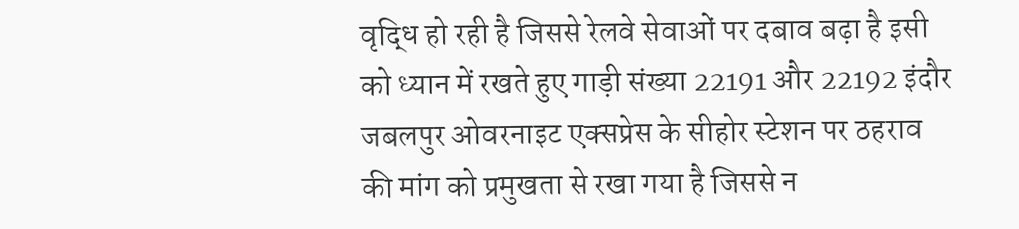वृद्धि हो रही है जिससे रेलवे सेवाओं पर दबाव बढ़ा है इसी को ध्यान में रखते हुए गाड़ी संख्या 22191 और 22192 इंदौर जबलपुर ओवरनाइट एक्सप्रेस के सीहोर स्टेशन पर ठहराव की मांग को प्रमुखता से रखा गया है जिससे न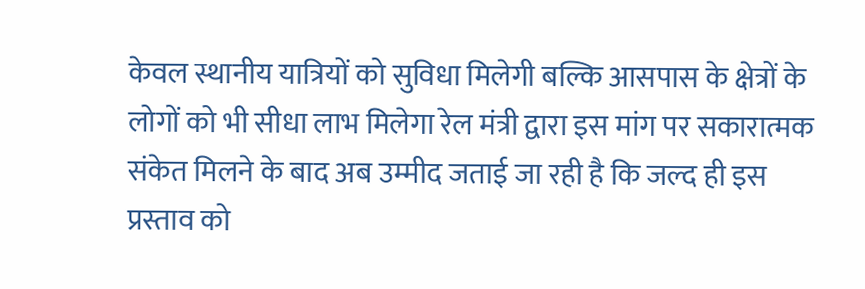केवल स्थानीय यात्रियों को सुविधा मिलेगी बल्कि आसपास के क्षेत्रों के लोगों को भी सीधा लाभ मिलेगा रेल मंत्री द्वारा इस मांग पर सकारात्मक संकेत मिलने के बाद अब उम्मीद जताई जा रही है कि जल्द ही इस प्रस्ताव को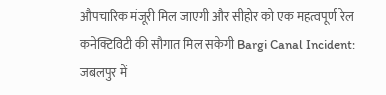औपचारिक मंजूरी मिल जाएगी और सीहोर को एक महत्वपूर्ण रेल कनेक्टिविटी की सौगात मिल सकेगी Bargi Canal Incident: जबलपुर में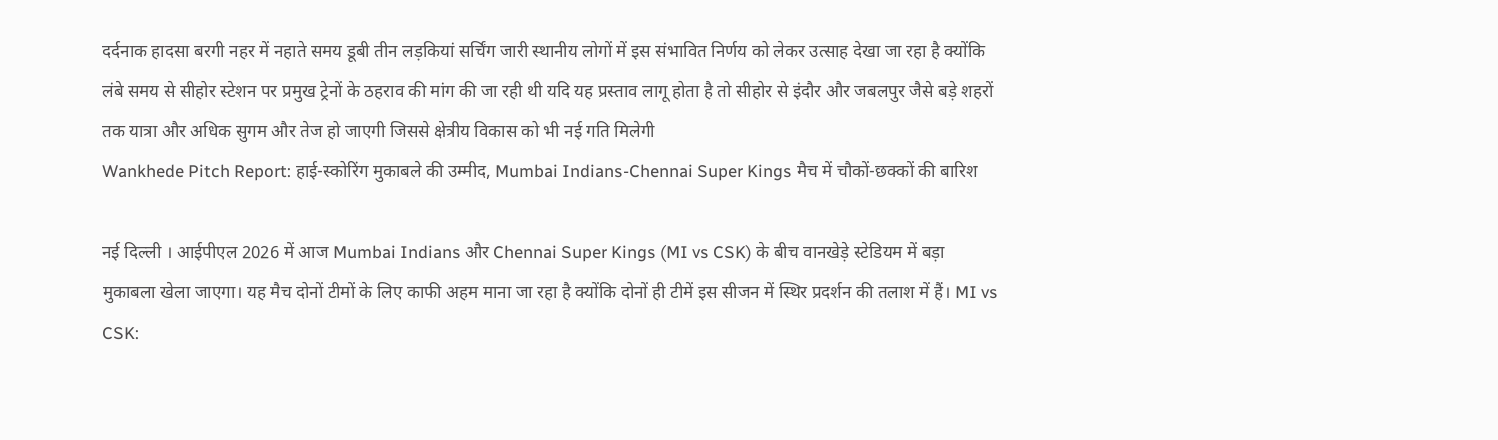दर्दनाक हादसा बरगी नहर में नहाते समय डूबी तीन लड़कियां सर्चिंग जारी स्थानीय लोगों में इस संभावित निर्णय को लेकर उत्साह देखा जा रहा है क्योंकि लंबे समय से सीहोर स्टेशन पर प्रमुख ट्रेनों के ठहराव की मांग की जा रही थी यदि यह प्रस्ताव लागू होता है तो सीहोर से इंदौर और जबलपुर जैसे बड़े शहरों तक यात्रा और अधिक सुगम और तेज हो जाएगी जिससे क्षेत्रीय विकास को भी नई गति मिलेगी
Wankhede Pitch Report: हाई-स्कोरिंग मुकाबले की उम्मीद, Mumbai Indians-Chennai Super Kings मैच में चौकों-छक्कों की बारिश

नई दिल्ली । आईपीएल 2026 में आज Mumbai Indians और Chennai Super Kings (MI vs CSK) के बीच वानखेड़े स्टेडियम में बड़ा मुकाबला खेला जाएगा। यह मैच दोनों टीमों के लिए काफी अहम माना जा रहा है क्योंकि दोनों ही टीमें इस सीजन में स्थिर प्रदर्शन की तलाश में हैं। MI vs CSK: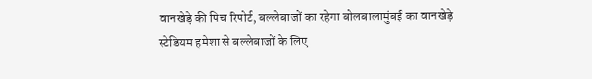वानखेड़े की पिच रिपोर्ट, बल्लेबाजों का रहेगा बोलबालामुंबई का वानखेड़े स्टेडियम हमेशा से बल्लेबाजों के लिए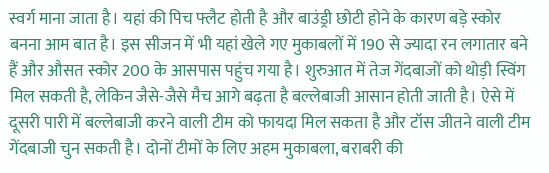स्वर्ग माना जाता है। यहां की पिच फ्लैट होती है और बाउंड्री छोटी होने के कारण बड़े स्कोर बनना आम बात है। इस सीजन में भी यहां खेले गए मुकाबलों में 190 से ज्यादा रन लगातार बने हैं और औसत स्कोर 200 के आसपास पहुंच गया है। शुरुआत में तेज गेंदबाजों को थोड़ी स्विंग मिल सकती है, लेकिन जैसे-जैसे मैच आगे बढ़ता है बल्लेबाजी आसान होती जाती है। ऐसे में दूसरी पारी में बल्लेबाजी करने वाली टीम को फायदा मिल सकता है और टॉस जीतने वाली टीम गेंदबाजी चुन सकती है। दोनों टीमों के लिए अहम मुकाबला, बराबरी की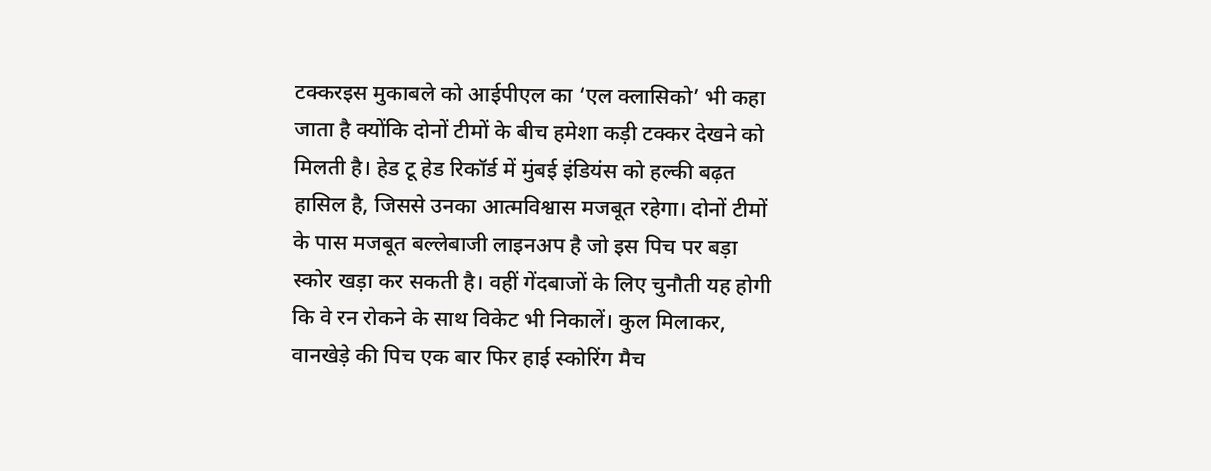टक्करइस मुकाबले को आईपीएल का ‘एल क्लासिको’ भी कहा जाता है क्योंकि दोनों टीमों के बीच हमेशा कड़ी टक्कर देखने को मिलती है। हेड टू हेड रिकॉर्ड में मुंबई इंडियंस को हल्की बढ़त हासिल है, जिससे उनका आत्मविश्वास मजबूत रहेगा। दोनों टीमों के पास मजबूत बल्लेबाजी लाइनअप है जो इस पिच पर बड़ा स्कोर खड़ा कर सकती है। वहीं गेंदबाजों के लिए चुनौती यह होगी कि वे रन रोकने के साथ विकेट भी निकालें। कुल मिलाकर, वानखेड़े की पिच एक बार फिर हाई स्कोरिंग मैच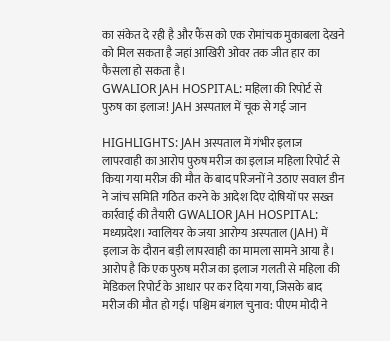का संकेत दे रही है और फैंस को एक रोमांचक मुकाबला देखने को मिल सकता है जहां आखिरी ओवर तक जीत हार का फैसला हो सकता है।
GWALIOR JAH HOSPITAL: महिला की रिपोर्ट से पुरुष का इलाज! JAH अस्पताल में चूक से गई जान

HIGHLIGHTS: JAH अस्पताल में गंभीर इलाज लापरवाही का आरोप पुरुष मरीज का इलाज महिला रिपोर्ट से किया गया मरीज की मौत के बाद परिजनों ने उठाए सवाल डीन ने जांच समिति गठित करने के आदेश दिए दोषियों पर सख्त कार्रवाई की तैयारी GWALIOR JAH HOSPITAL: मध्यप्रदेश। ग्वालियर के जया आरोग्य अस्पताल (JAH) में इलाज के दौरान बड़ी लापरवाही का मामला सामने आया है। आरोप है कि एक पुरुष मरीज का इलाज गलती से महिला की मेडिकल रिपोर्ट के आधार पर कर दिया गया, जिसके बाद मरीज की मौत हो गई। पश्चिम बंगाल चुनाव: पीएम मोदी ने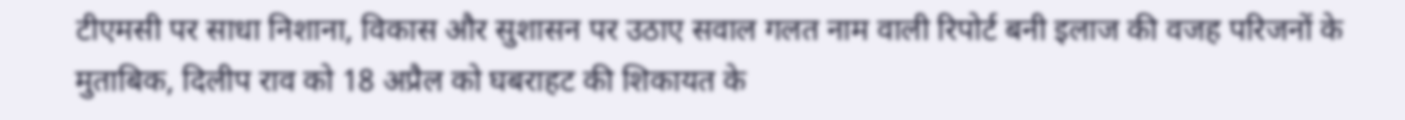टीएमसी पर साधा निशाना, विकास और सुशासन पर उठाए सवाल गलत नाम वाली रिपोर्ट बनी इलाज की वजह परिजनों के मुताबिक, दिलीप राव को 18 अप्रैल को घबराहट की शिकायत के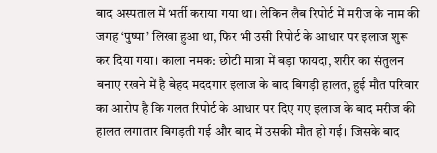बाद अस्पताल में भर्ती कराया गया था। लेकिन लैब रिपोर्ट में मरीज के नाम की जगह ‘पुष्पा’ लिखा हुआ था, फिर भी उसी रिपोर्ट के आधार पर इलाज शुरू कर दिया गया। काला नमक: छोटी मात्रा में बड़ा फायदा, शरीर का संतुलन बनाए रखने में है बेहद मददगार इलाज के बाद बिगड़ी हालत, हुई मौत परिवार का आरोप है कि गलत रिपोर्ट के आधार पर दिए गए इलाज के बाद मरीज की हालत लगातार बिगड़ती गई और बाद में उसकी मौत हो गई। जिसके बाद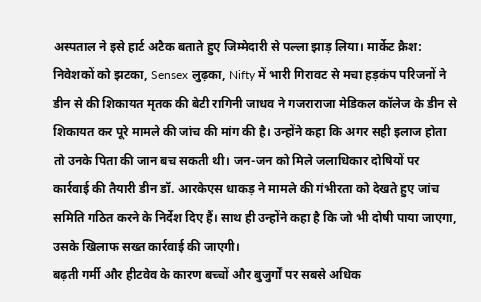अस्पताल ने इसे हार्ट अटैक बताते हुए जिम्मेदारी से पल्ला झाड़ लिया। मार्केट क्रैश: निवेशकों को झटका, Sensex लुढ़का, Nifty में भारी गिरावट से मचा हड़कंप परिजनों ने डीन से की शिकायत मृतक की बेटी रागिनी जाधव ने गजराराजा मेडिकल कॉलेज के डीन से शिकायत कर पूरे मामले की जांच की मांग की है। उन्होंने कहा कि अगर सही इलाज होता तो उनके पिता की जान बच सकती थी। जन-जन को मिले जलाधिकार दोषियों पर कार्रवाई की तैयारी डीन डॉ. आरकेएस धाकड़ ने मामले की गंभीरता को देखते हुए जांच समिति गठित करने के निर्देश दिए हैं। साथ ही उन्होंने कहा है कि जो भी दोषी पाया जाएगा, उसके खिलाफ सख्त कार्रवाई की जाएगी।
बढ़ती गर्मी और हीटवेव के कारण बच्चों और बुजुर्गों पर सबसे अधिक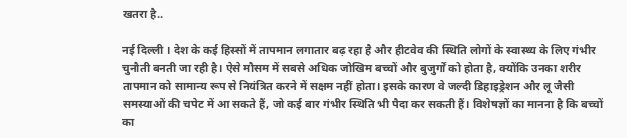खतरा है..

नई दिल्ली । देश के कई हिस्सों में तापमान लगातार बढ़ रहा है और हीटवेव की स्थिति लोगों के स्वास्थ्य के लिए गंभीर चुनौती बनती जा रही है। ऐसे मौसम में सबसे अधिक जोखिम बच्चों और बुजुर्गों को होता है, क्योंकि उनका शरीर तापमान को सामान्य रूप से नियंत्रित करने में सक्षम नहीं होता। इसके कारण वे जल्दी डिहाइड्रेशन और लू जैसी समस्याओं की चपेट में आ सकते हैं, जो कई बार गंभीर स्थिति भी पैदा कर सकती हैं। विशेषज्ञों का मानना है कि बच्चों का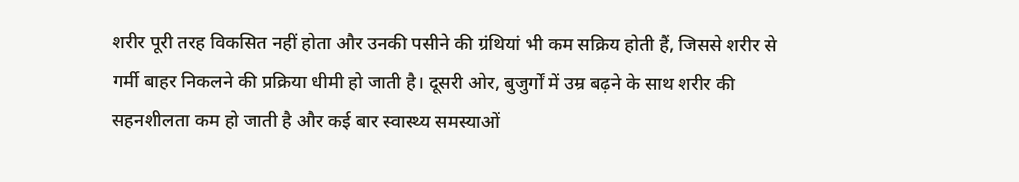शरीर पूरी तरह विकसित नहीं होता और उनकी पसीने की ग्रंथियां भी कम सक्रिय होती हैं, जिससे शरीर से गर्मी बाहर निकलने की प्रक्रिया धीमी हो जाती है। दूसरी ओर, बुजुर्गों में उम्र बढ़ने के साथ शरीर की सहनशीलता कम हो जाती है और कई बार स्वास्थ्य समस्याओं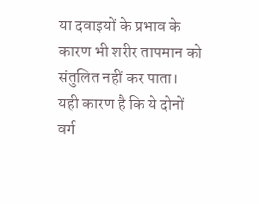या दवाइयों के प्रभाव के कारण भी शरीर तापमान को संतुलित नहीं कर पाता। यही कारण है कि ये दोनों वर्ग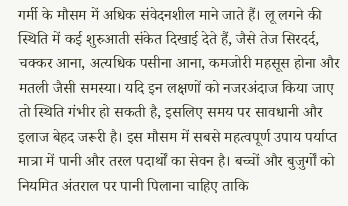गर्मी के मौसम में अधिक संवेदनशील माने जाते हैं। लू लगने की स्थिति में कई शुरुआती संकेत दिखाई देते हैं, जैसे तेज सिरदर्द, चक्कर आना, अत्यधिक पसीना आना, कमजोरी महसूस होना और मतली जैसी समस्या। यदि इन लक्षणों को नजरअंदाज किया जाए तो स्थिति गंभीर हो सकती है, इसलिए समय पर सावधानी और इलाज बेहद जरूरी है। इस मौसम में सबसे महत्वपूर्ण उपाय पर्याप्त मात्रा में पानी और तरल पदार्थों का सेवन है। बच्चों और बुजुर्गों को नियमित अंतराल पर पानी पिलाना चाहिए ताकि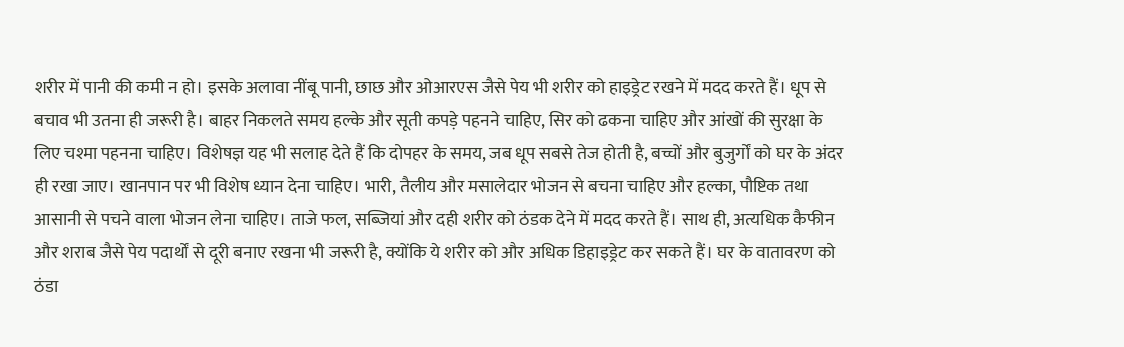शरीर में पानी की कमी न हो। इसके अलावा नींबू पानी, छाछ और ओआरएस जैसे पेय भी शरीर को हाइड्रेट रखने में मदद करते हैं। धूप से बचाव भी उतना ही जरूरी है। बाहर निकलते समय हल्के और सूती कपड़े पहनने चाहिए, सिर को ढकना चाहिए और आंखों की सुरक्षा के लिए चश्मा पहनना चाहिए। विशेषज्ञ यह भी सलाह देते हैं कि दोपहर के समय, जब धूप सबसे तेज होती है, बच्चों और बुजुर्गों को घर के अंदर ही रखा जाए। खानपान पर भी विशेष ध्यान देना चाहिए। भारी, तैलीय और मसालेदार भोजन से बचना चाहिए और हल्का, पौष्टिक तथा आसानी से पचने वाला भोजन लेना चाहिए। ताजे फल, सब्जियां और दही शरीर को ठंडक देने में मदद करते हैं। साथ ही, अत्यधिक कैफीन और शराब जैसे पेय पदार्थों से दूरी बनाए रखना भी जरूरी है, क्योंकि ये शरीर को और अधिक डिहाइड्रेट कर सकते हैं। घर के वातावरण को ठंडा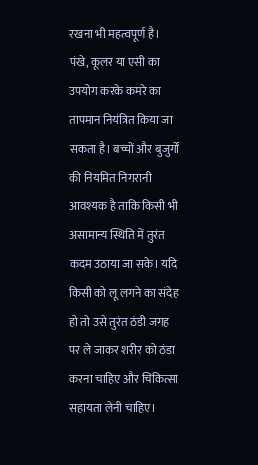रखना भी महत्वपूर्ण है। पंखे, कूलर या एसी का उपयोग करके कमरे का तापमान नियंत्रित किया जा सकता है। बच्चों और बुजुर्गों की नियमित निगरानी आवश्यक है ताकि किसी भी असामान्य स्थिति में तुरंत कदम उठाया जा सके। यदि किसी को लू लगने का संदेह हो तो उसे तुरंत ठंडी जगह पर ले जाकर शरीर को ठंडा करना चाहिए और चिकित्सा सहायता लेनी चाहिए।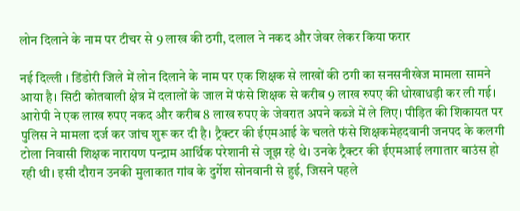लोन दिलाने के नाम पर टीचर से 9 लाख की ठगी, दलाल ने नकद और जेवर लेकर किया फरार

नई दिल्ली । डिंडोरी जिले में लोन दिलाने के नाम पर एक शिक्षक से लाखों की ठगी का सनसनीखेज मामला सामने आया है। सिटी कोतवाली क्षेत्र में दलालों के जाल में फंसे शिक्षक से करीब 9 लाख रुपए की धोखाधड़ी कर ली गई। आरोपी ने एक लाख रुपए नकद और करीब 8 लाख रुपए के जेवरात अपने कब्जे में ले लिए। पीड़ित की शिकायत पर पुलिस ने मामला दर्ज कर जांच शुरू कर दी है। ट्रैक्टर की ईएमआई के चलते फंसे शिक्षकमेहदवानी जनपद के कलगी टोला निवासी शिक्षक नारायण पन्द्राम आर्थिक परेशानी से जूझ रहे थे। उनके ट्रैक्टर की ईएमआई लगातार बाउंस हो रही थी। इसी दौरान उनकी मुलाकात गांव के दुर्गेश सोनवानी से हुई, जिसने पहले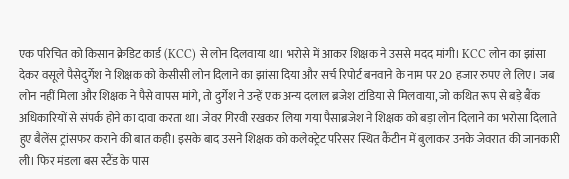एक परिचित को किसान क्रेडिट कार्ड (KCC) से लोन दिलवाया था। भरोसे में आकर शिक्षक ने उससे मदद मांगी। KCC लोन का झांसा देकर वसूले पैसेदुर्गेश ने शिक्षक को केसीसी लोन दिलाने का झांसा दिया और सर्च रिपोर्ट बनवाने के नाम पर 20 हजार रुपए ले लिए। जब लोन नहीं मिला और शिक्षक ने पैसे वापस मांगे, तो दुर्गेश ने उन्हें एक अन्य दलाल ब्रजेश टांडिया से मिलवाया, जो कथित रूप से बड़े बैंक अधिकारियों से संपर्क होने का दावा करता था। जेवर गिरवी रखकर लिया गया पैसाब्रजेश ने शिक्षक को बड़ा लोन दिलाने का भरोसा दिलाते हुए बैलेंस ट्रांसफर कराने की बात कही। इसके बाद उसने शिक्षक को कलेक्ट्रेट परिसर स्थित कैंटीन में बुलाकर उनके जेवरात की जानकारी ली। फिर मंडला बस स्टैंड के पास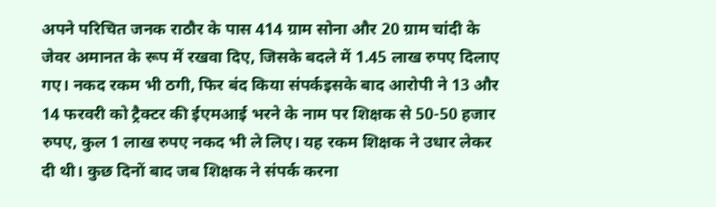अपने परिचित जनक राठौर के पास 414 ग्राम सोना और 20 ग्राम चांदी के जेवर अमानत के रूप में रखवा दिए, जिसके बदले में 1.45 लाख रुपए दिलाए गए। नकद रकम भी ठगी, फिर बंद किया संपर्कइसके बाद आरोपी ने 13 और 14 फरवरी को ट्रैक्टर की ईएमआई भरने के नाम पर शिक्षक से 50-50 हजार रुपए, कुल 1 लाख रुपए नकद भी ले लिए। यह रकम शिक्षक ने उधार लेकर दी थी। कुछ दिनों बाद जब शिक्षक ने संपर्क करना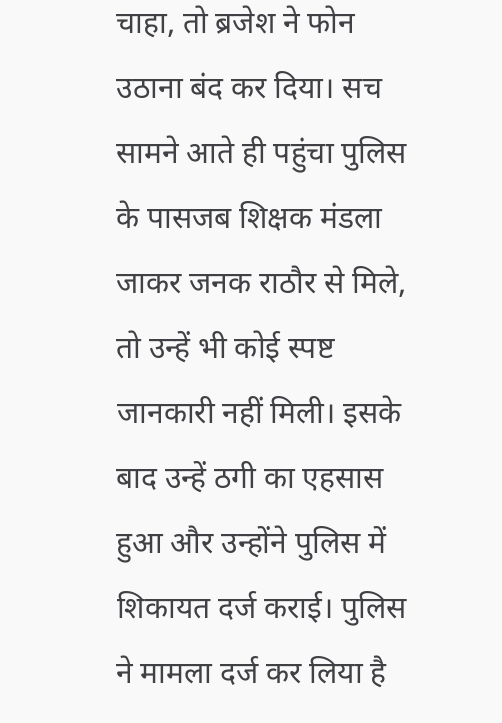चाहा, तो ब्रजेश ने फोन उठाना बंद कर दिया। सच सामने आते ही पहुंचा पुलिस के पासजब शिक्षक मंडला जाकर जनक राठौर से मिले, तो उन्हें भी कोई स्पष्ट जानकारी नहीं मिली। इसके बाद उन्हें ठगी का एहसास हुआ और उन्होंने पुलिस में शिकायत दर्ज कराई। पुलिस ने मामला दर्ज कर लिया है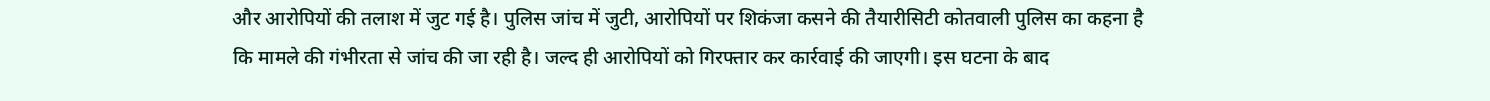और आरोपियों की तलाश में जुट गई है। पुलिस जांच में जुटी, आरोपियों पर शिकंजा कसने की तैयारीसिटी कोतवाली पुलिस का कहना है कि मामले की गंभीरता से जांच की जा रही है। जल्द ही आरोपियों को गिरफ्तार कर कार्रवाई की जाएगी। इस घटना के बाद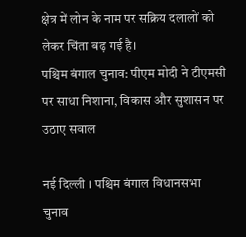क्षेत्र में लोन के नाम पर सक्रिय दलालों को लेकर चिंता बढ़ गई है।
पश्चिम बंगाल चुनाव: पीएम मोदी ने टीएमसी पर साधा निशाना, विकास और सुशासन पर उठाए सवाल

नई दिल्ली । पश्चिम बंगाल विधानसभा चुनाव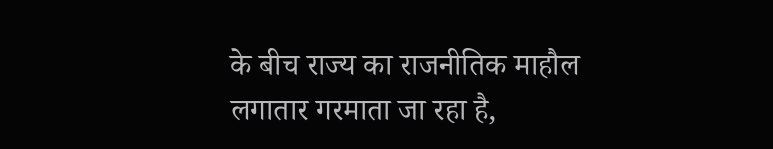के बीच राज्य का राजनीतिक माहौल लगातार गरमाता जा रहा है,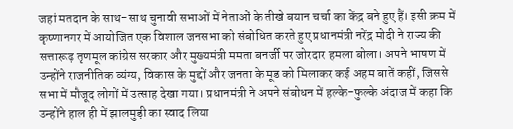जहां मतदान के साथ-साथ चुनावी सभाओं में नेताओं के तीखे बयान चर्चा का केंद्र बने हुए हैं। इसी क्रम में कृष्णानगर में आयोजित एक विशाल जनसभा को संबोधित करते हुए प्रधानमंत्री नरेंद्र मोदी ने राज्य की सत्तारूढ़ तृणमूल कांग्रेस सरकार और मुख्यमंत्री ममता बनर्जी पर जोरदार हमला बोला। अपने भाषण में उन्होंने राजनीतिक व्यंग्य, विकास के मुद्दों और जनता के मूड को मिलाकर कई अहम बातें कहीं, जिससे सभा में मौजूद लोगों में उत्साह देखा गया। प्रधानमंत्री ने अपने संबोधन में हल्के-फुल्के अंदाज में कहा कि उन्होंने हाल ही में झालमुड़ी का स्वाद लिया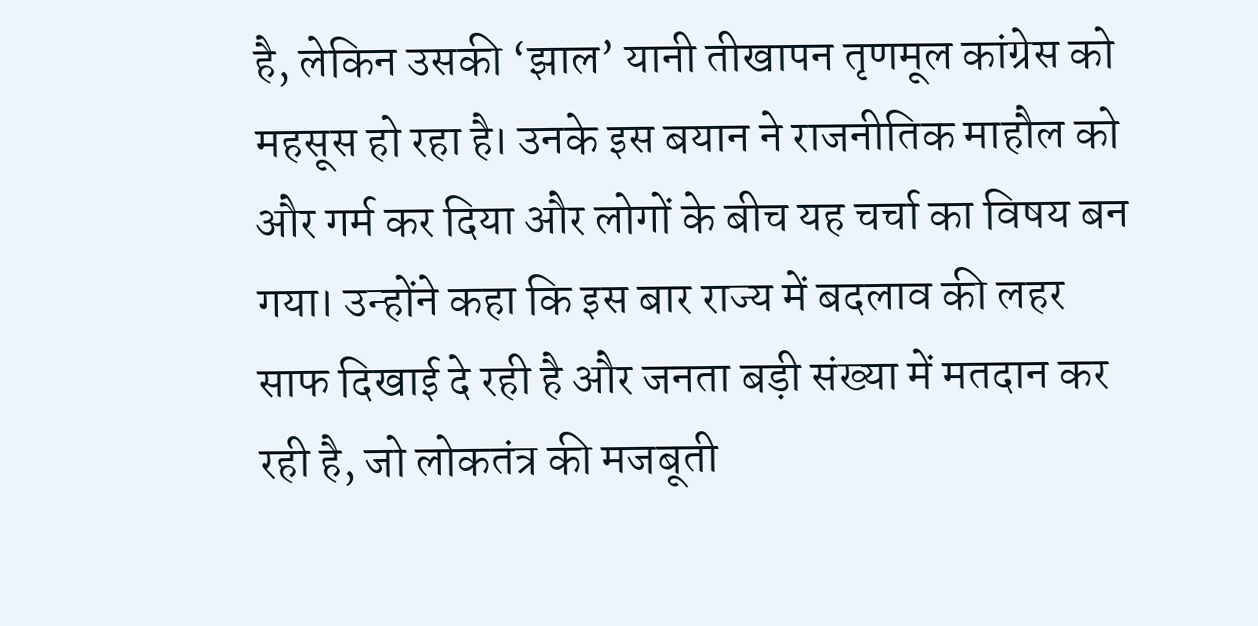है, लेकिन उसकी ‘झाल’ यानी तीखापन तृणमूल कांग्रेस को महसूस हो रहा है। उनके इस बयान ने राजनीतिक माहौल को और गर्म कर दिया और लोगों के बीच यह चर्चा का विषय बन गया। उन्होंने कहा कि इस बार राज्य में बदलाव की लहर साफ दिखाई दे रही है और जनता बड़ी संख्या में मतदान कर रही है, जो लोकतंत्र की मजबूती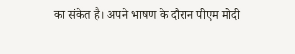का संकेत है। अपने भाषण के दौरान पीएम मोदी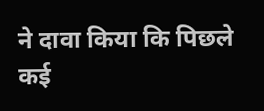ने दावा किया कि पिछले कई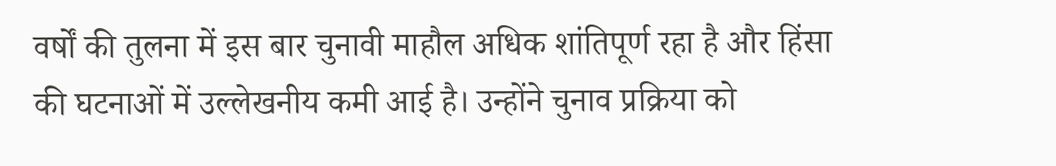वर्षों की तुलना में इस बार चुनावी माहौल अधिक शांतिपूर्ण रहा है और हिंसा की घटनाओं में उल्लेखनीय कमी आई है। उन्होंने चुनाव प्रक्रिया को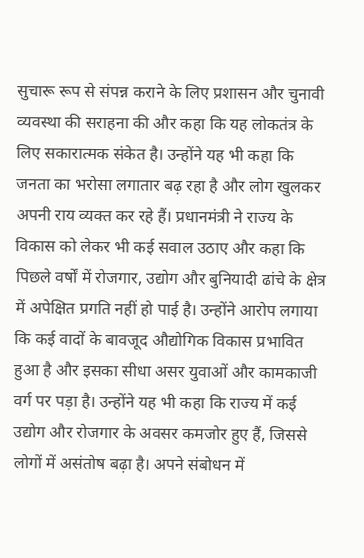सुचारू रूप से संपन्न कराने के लिए प्रशासन और चुनावी व्यवस्था की सराहना की और कहा कि यह लोकतंत्र के लिए सकारात्मक संकेत है। उन्होंने यह भी कहा कि जनता का भरोसा लगातार बढ़ रहा है और लोग खुलकर अपनी राय व्यक्त कर रहे हैं। प्रधानमंत्री ने राज्य के विकास को लेकर भी कई सवाल उठाए और कहा कि पिछले वर्षों में रोजगार, उद्योग और बुनियादी ढांचे के क्षेत्र में अपेक्षित प्रगति नहीं हो पाई है। उन्होंने आरोप लगाया कि कई वादों के बावजूद औद्योगिक विकास प्रभावित हुआ है और इसका सीधा असर युवाओं और कामकाजी वर्ग पर पड़ा है। उन्होंने यह भी कहा कि राज्य में कई उद्योग और रोजगार के अवसर कमजोर हुए हैं, जिससे लोगों में असंतोष बढ़ा है। अपने संबोधन में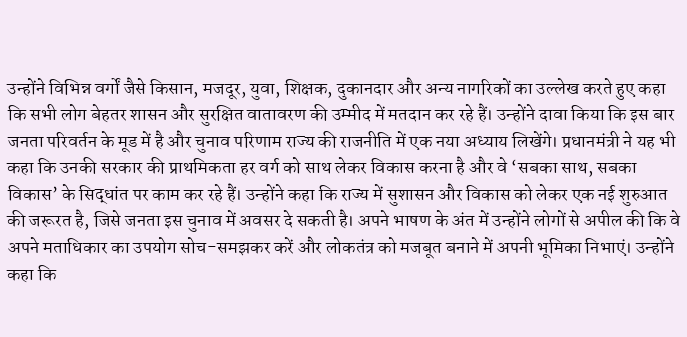उन्होंने विभिन्न वर्गों जैसे किसान, मजदूर, युवा, शिक्षक, दुकानदार और अन्य नागरिकों का उल्लेख करते हुए कहा कि सभी लोग बेहतर शासन और सुरक्षित वातावरण की उम्मीद में मतदान कर रहे हैं। उन्होंने दावा किया कि इस बार जनता परिवर्तन के मूड में है और चुनाव परिणाम राज्य की राजनीति में एक नया अध्याय लिखेंगे। प्रधानमंत्री ने यह भी कहा कि उनकी सरकार की प्राथमिकता हर वर्ग को साथ लेकर विकास करना है और वे ‘सबका साथ, सबका विकास’ के सिद्धांत पर काम कर रहे हैं। उन्होंने कहा कि राज्य में सुशासन और विकास को लेकर एक नई शुरुआत की जरूरत है, जिसे जनता इस चुनाव में अवसर दे सकती है। अपने भाषण के अंत में उन्होंने लोगों से अपील की कि वे अपने मताधिकार का उपयोग सोच-समझकर करें और लोकतंत्र को मजबूत बनाने में अपनी भूमिका निभाएं। उन्होंने कहा कि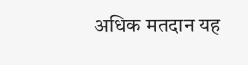अधिक मतदान यह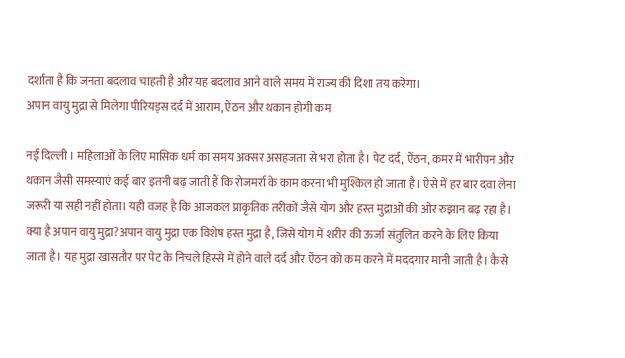दर्शाता है कि जनता बदलाव चाहती है और यह बदलाव आने वाले समय में राज्य की दिशा तय करेगा।
अपान वायु मुद्रा से मिलेगा पीरियड्स दर्द में आराम, ऐंठन और थकान होगी कम

नई दिल्ली । महिलाओं के लिए मासिक धर्म का समय अक्सर असहजता से भरा होता है। पेट दर्द, ऐंठन, कमर में भारीपन और थकान जैसी समस्याएं कई बार इतनी बढ़ जाती हैं कि रोजमर्रा के काम करना भी मुश्किल हो जाता है। ऐसे में हर बार दवा लेना जरूरी या सही नहीं होता। यही वजह है कि आजकल प्राकृतिक तरीकों जैसे योग और हस्त मुद्राओं की ओर रुझान बढ़ रहा है। क्या है अपान वायु मुद्रा?अपान वायु मुद्रा एक विशेष हस्त मुद्रा है, जिसे योग में शरीर की ऊर्जा संतुलित करने के लिए किया जाता है। यह मुद्रा खासतौर पर पेट के निचले हिस्से में होने वाले दर्द और ऐंठन को कम करने में मददगार मानी जाती है। कैसे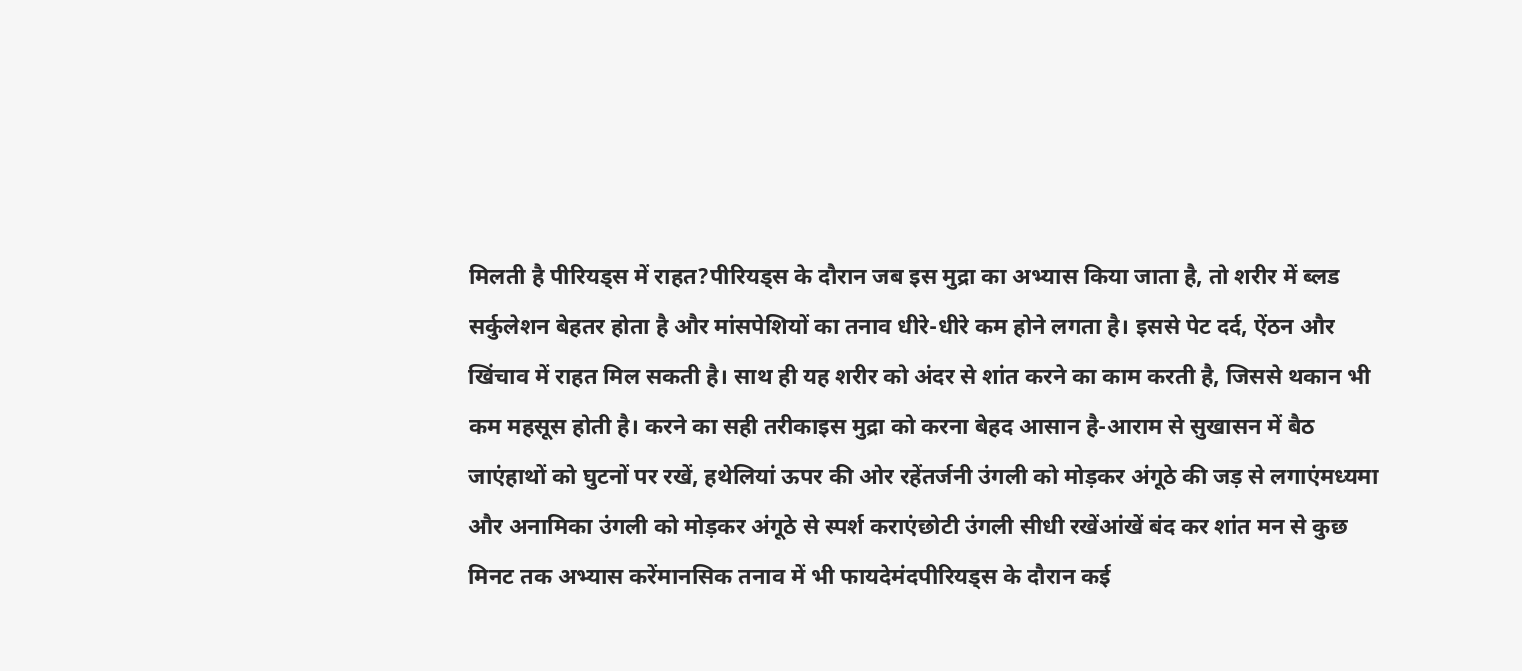मिलती है पीरियड्स में राहत?पीरियड्स के दौरान जब इस मुद्रा का अभ्यास किया जाता है, तो शरीर में ब्लड सर्कुलेशन बेहतर होता है और मांसपेशियों का तनाव धीरे-धीरे कम होने लगता है। इससे पेट दर्द, ऐंठन और खिंचाव में राहत मिल सकती है। साथ ही यह शरीर को अंदर से शांत करने का काम करती है, जिससे थकान भी कम महसूस होती है। करने का सही तरीकाइस मुद्रा को करना बेहद आसान है-आराम से सुखासन में बैठ जाएंहाथों को घुटनों पर रखें, हथेलियां ऊपर की ओर रहेंतर्जनी उंगली को मोड़कर अंगूठे की जड़ से लगाएंमध्यमा और अनामिका उंगली को मोड़कर अंगूठे से स्पर्श कराएंछोटी उंगली सीधी रखेंआंखें बंद कर शांत मन से कुछ मिनट तक अभ्यास करेंमानसिक तनाव में भी फायदेमंदपीरियड्स के दौरान कई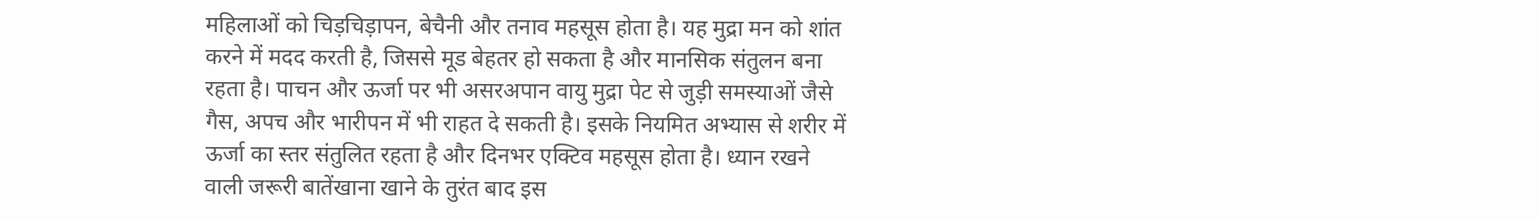महिलाओं को चिड़चिड़ापन, बेचैनी और तनाव महसूस होता है। यह मुद्रा मन को शांत करने में मदद करती है, जिससे मूड बेहतर हो सकता है और मानसिक संतुलन बना रहता है। पाचन और ऊर्जा पर भी असरअपान वायु मुद्रा पेट से जुड़ी समस्याओं जैसे गैस, अपच और भारीपन में भी राहत दे सकती है। इसके नियमित अभ्यास से शरीर में ऊर्जा का स्तर संतुलित रहता है और दिनभर एक्टिव महसूस होता है। ध्यान रखने वाली जरूरी बातेंखाना खाने के तुरंत बाद इस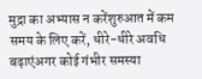मुद्रा का अभ्यास न करेंशुरुआत में कम समय के लिए करें, धीरे-धीरे अवधि बढ़ाएंअगर कोई गंभीर समस्या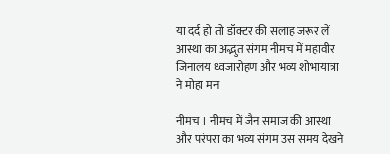या दर्द हो तो डॉक्टर की सलाह जरूर लें
आस्था का अद्भुत संगम नीमच में महावीर जिनालय ध्वजारोहण और भव्य शोभायात्रा ने मोहा मन

नीमच । नीमच में जैन समाज की आस्था और परंपरा का भव्य संगम उस समय देखने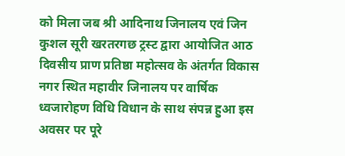को मिला जब श्री आदिनाथ जिनालय एवं जिन कुशल सूरी खरतरगछ ट्रस्ट द्वारा आयोजित आठ दिवसीय प्राण प्रतिष्ठा महोत्सव के अंतर्गत विकास नगर स्थित महावीर जिनालय पर वार्षिक ध्वजारोहण विधि विधान के साथ संपन्न हुआ इस अवसर पर पूरे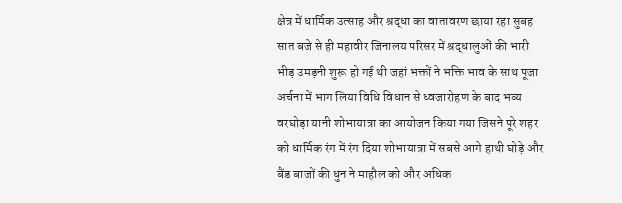क्षेत्र में धार्मिक उत्साह और श्रद्धा का वातावरण छाया रहा सुबह सात बजे से ही महावीर जिनालय परिसर में श्रद्धालुओं की भारी भीड़ उमड़नी शुरू हो गई थी जहां भक्तों ने भक्ति भाव के साथ पूजा अर्चना में भाग लिया विधि विधान से ध्वजारोहण के बाद भव्य वरघोड़ा यानी शोभायात्रा का आयोजन किया गया जिसने पूरे शहर को धार्मिक रंग में रंग दिया शोभायात्रा में सबसे आगे हाथी घोड़े और बैंड बाजों की धुन ने माहौल को और अधिक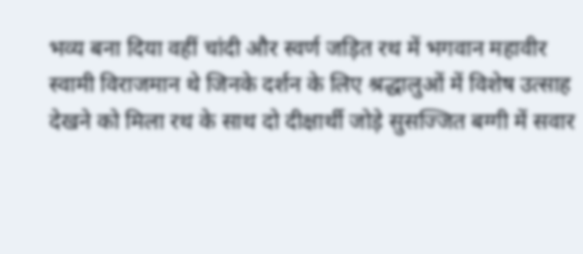भव्य बना दिया वहीं चांदी और स्वर्ण जड़ित रथ में भगवान महावीर स्वामी विराजमान थे जिनके दर्शन के लिए श्रद्धालुओं में विशेष उत्साह देखने को मिला रथ के साथ दो दीक्षार्थी जोड़े सुसज्जित बग्गी में सवार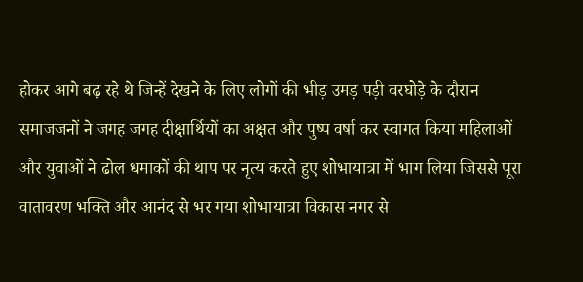होकर आगे बढ़ रहे थे जिन्हें देखने के लिए लोगों की भीड़ उमड़ पड़ी वरघोड़े के दौरान समाजजनों ने जगह जगह दीक्षार्थियों का अक्षत और पुष्प वर्षा कर स्वागत किया महिलाओं और युवाओं ने ढोल धमाकों की थाप पर नृत्य करते हुए शोभायात्रा में भाग लिया जिससे पूरा वातावरण भक्ति और आनंद से भर गया शोभायात्रा विकास नगर से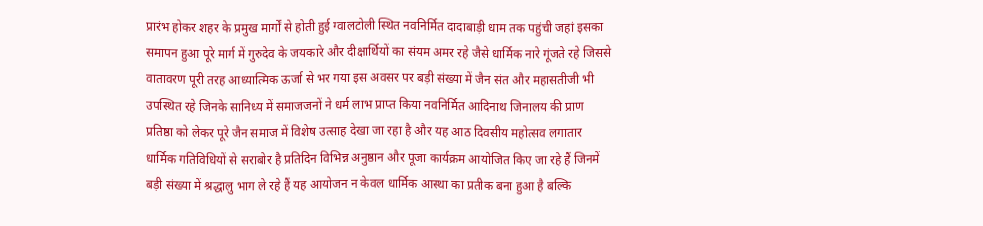प्रारंभ होकर शहर के प्रमुख मार्गों से होती हुई ग्वालटोली स्थित नवनिर्मित दादाबाड़ी धाम तक पहुंची जहां इसका समापन हुआ पूरे मार्ग में गुरुदेव के जयकारे और दीक्षार्थियों का संयम अमर रहे जैसे धार्मिक नारे गूंजते रहे जिससे वातावरण पूरी तरह आध्यात्मिक ऊर्जा से भर गया इस अवसर पर बड़ी संख्या में जैन संत और महासतीजी भी उपस्थित रहे जिनके सानिध्य में समाजजनों ने धर्म लाभ प्राप्त किया नवनिर्मित आदिनाथ जिनालय की प्राण प्रतिष्ठा को लेकर पूरे जैन समाज में विशेष उत्साह देखा जा रहा है और यह आठ दिवसीय महोत्सव लगातार धार्मिक गतिविधियों से सराबोर है प्रतिदिन विभिन्न अनुष्ठान और पूजा कार्यक्रम आयोजित किए जा रहे हैं जिनमें बड़ी संख्या में श्रद्धालु भाग ले रहे हैं यह आयोजन न केवल धार्मिक आस्था का प्रतीक बना हुआ है बल्कि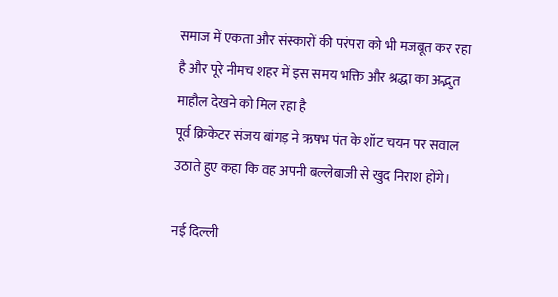समाज में एकता और संस्कारों की परंपरा को भी मजबूत कर रहा है और पूरे नीमच शहर में इस समय भक्ति और श्रद्धा का अद्भुत माहौल देखने को मिल रहा है
पूर्व क्रिकेटर संजय बांगड़ ने ऋषभ पंत के शॉट चयन पर सवाल उठाते हुए कहा कि वह अपनी बल्लेबाजी से खुद निराश होंगे।

नई दिल्ली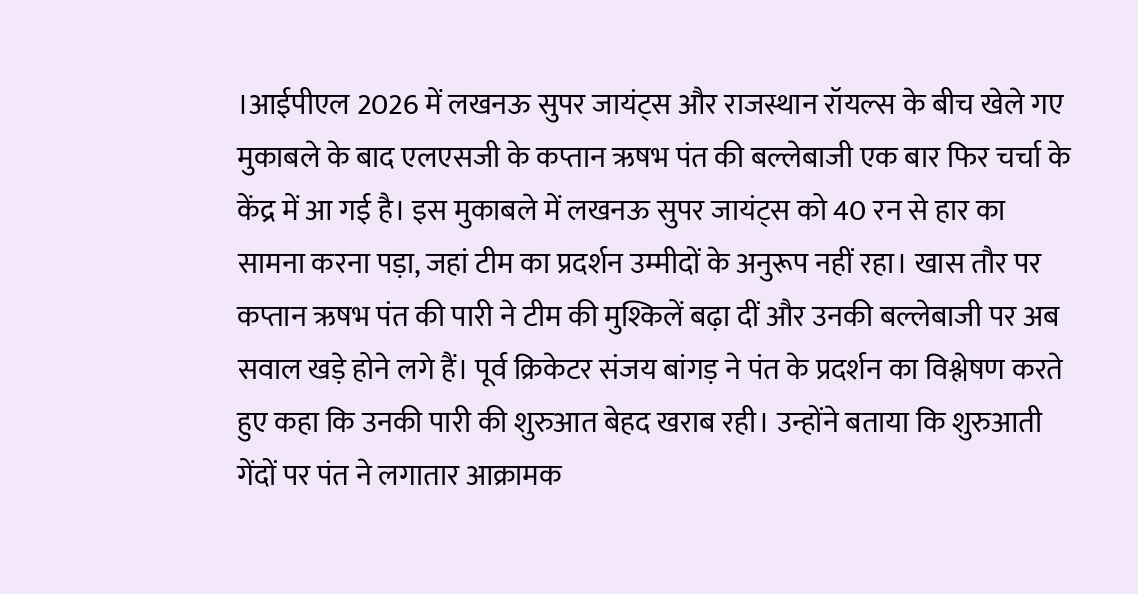।आईपीएल 2026 में लखनऊ सुपर जायंट्स और राजस्थान रॉयल्स के बीच खेले गए मुकाबले के बाद एलएसजी के कप्तान ऋषभ पंत की बल्लेबाजी एक बार फिर चर्चा के केंद्र में आ गई है। इस मुकाबले में लखनऊ सुपर जायंट्स को 40 रन से हार का सामना करना पड़ा, जहां टीम का प्रदर्शन उम्मीदों के अनुरूप नहीं रहा। खास तौर पर कप्तान ऋषभ पंत की पारी ने टीम की मुश्किलें बढ़ा दीं और उनकी बल्लेबाजी पर अब सवाल खड़े होने लगे हैं। पूर्व क्रिकेटर संजय बांगड़ ने पंत के प्रदर्शन का विश्लेषण करते हुए कहा कि उनकी पारी की शुरुआत बेहद खराब रही। उन्होंने बताया कि शुरुआती गेंदों पर पंत ने लगातार आक्रामक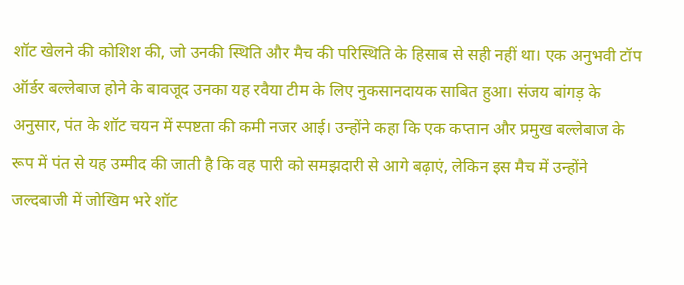शॉट खेलने की कोशिश की, जो उनकी स्थिति और मैच की परिस्थिति के हिसाब से सही नहीं था। एक अनुभवी टॉप ऑर्डर बल्लेबाज होने के बावजूद उनका यह रवैया टीम के लिए नुकसानदायक साबित हुआ। संजय बांगड़ के अनुसार, पंत के शॉट चयन में स्पष्टता की कमी नजर आई। उन्होंने कहा कि एक कप्तान और प्रमुख बल्लेबाज के रूप में पंत से यह उम्मीद की जाती है कि वह पारी को समझदारी से आगे बढ़ाएं, लेकिन इस मैच में उन्होंने जल्दबाजी में जोखिम भरे शॉट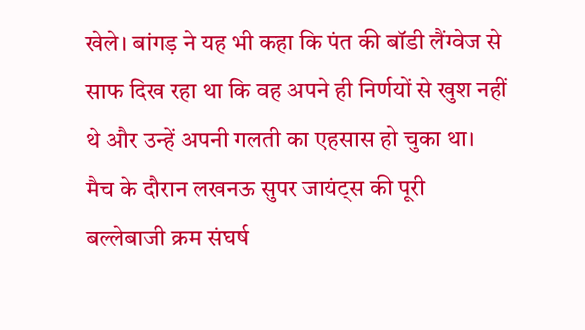खेले। बांगड़ ने यह भी कहा कि पंत की बॉडी लैंग्वेज से साफ दिख रहा था कि वह अपने ही निर्णयों से खुश नहीं थे और उन्हें अपनी गलती का एहसास हो चुका था। मैच के दौरान लखनऊ सुपर जायंट्स की पूरी बल्लेबाजी क्रम संघर्ष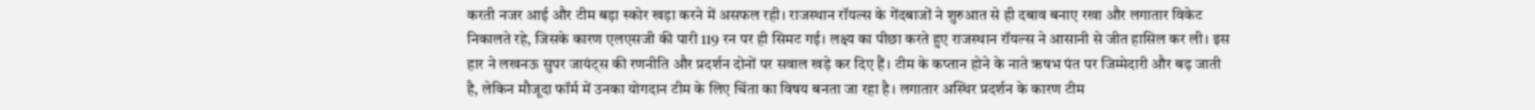करती नजर आई और टीम बड़ा स्कोर खड़ा करने में असफल रही। राजस्थान रॉयल्स के गेंदबाजों ने शुरुआत से ही दबाव बनाए रखा और लगातार विकेट निकालते रहे, जिसके कारण एलएसजी की पारी 119 रन पर ही सिमट गई। लक्ष्य का पीछा करते हुए राजस्थान रॉयल्स ने आसानी से जीत हासिल कर ली। इस हार ने लखनऊ सुपर जायंट्स की रणनीति और प्रदर्शन दोनों पर सवाल खड़े कर दिए हैं। टीम के कप्तान होने के नाते ऋषभ पंत पर जिम्मेदारी और बढ़ जाती है, लेकिन मौजूदा फॉर्म में उनका योगदान टीम के लिए चिंता का विषय बनता जा रहा है। लगातार अस्थिर प्रदर्शन के कारण टीम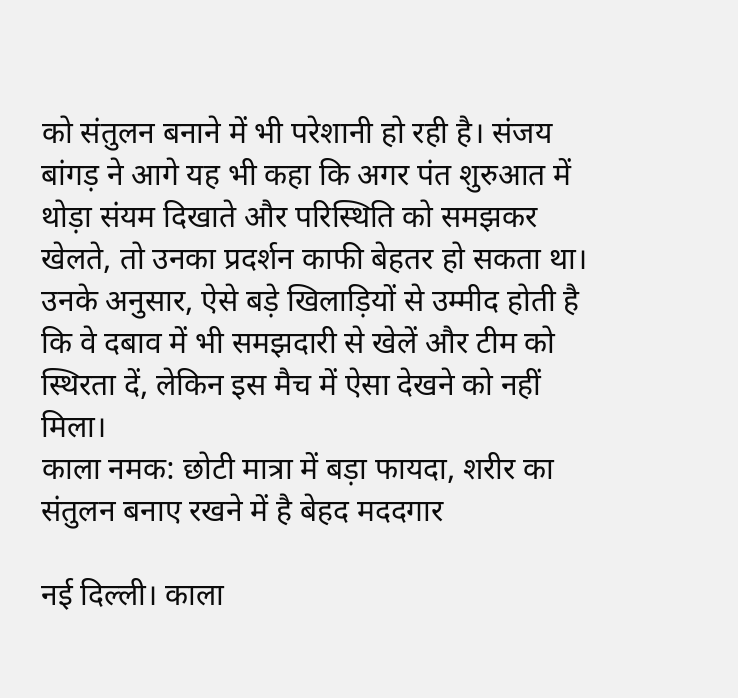को संतुलन बनाने में भी परेशानी हो रही है। संजय बांगड़ ने आगे यह भी कहा कि अगर पंत शुरुआत में थोड़ा संयम दिखाते और परिस्थिति को समझकर खेलते, तो उनका प्रदर्शन काफी बेहतर हो सकता था। उनके अनुसार, ऐसे बड़े खिलाड़ियों से उम्मीद होती है कि वे दबाव में भी समझदारी से खेलें और टीम को स्थिरता दें, लेकिन इस मैच में ऐसा देखने को नहीं मिला।
काला नमक: छोटी मात्रा में बड़ा फायदा, शरीर का संतुलन बनाए रखने में है बेहद मददगार

नई दिल्ली। काला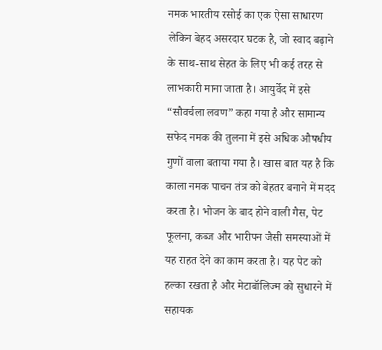नमक भारतीय रसोई का एक ऐसा साधारण लेकिन बेहद असरदार घटक है, जो स्वाद बढ़ाने के साथ-साथ सेहत के लिए भी कई तरह से लाभकारी माना जाता है। आयुर्वेद में इसे “सौवर्चला लवण” कहा गया है और सामान्य सफेद नमक की तुलना में इसे अधिक औषधीय गुणों वाला बताया गया है। खास बात यह है कि काला नमक पाचन तंत्र को बेहतर बनाने में मदद करता है। भोजन के बाद होने वाली गैस, पेट फूलना, कब्ज और भारीपन जैसी समस्याओं में यह राहत देने का काम करता है। यह पेट को हल्का रखता है और मेटाबॉलिज्म को सुधारने में सहायक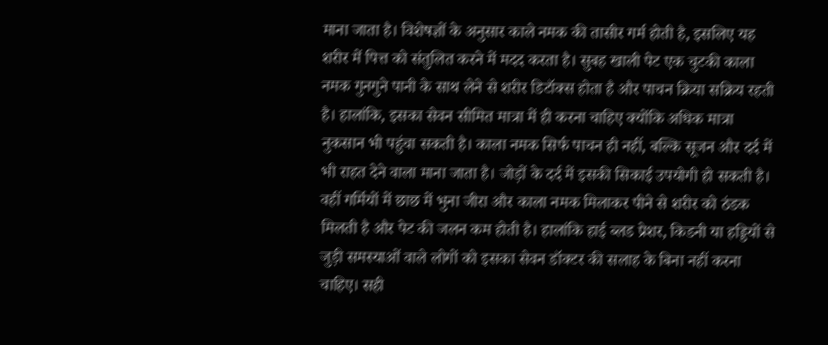माना जाता है। विशेषज्ञों के अनुसार काले नमक की तासीर गर्म होती है, इसलिए यह शरीर में पित्त को संतुलित करने में मदद करता है। सुबह खाली पेट एक चुटकी काला नमक गुनगुने पानी के साथ लेने से शरीर डिटॉक्स होता है और पाचन क्रिया सक्रिय रहती है। हालांकि, इसका सेवन सीमित मात्रा में ही करना चाहिए क्योंकि अधिक मात्रा नुकसान भी पहुंचा सकती है। काला नमक सिर्फ पाचन ही नहीं, बल्कि सूजन और दर्द में भी राहत देने वाला माना जाता है। जोड़ों के दर्द में इसकी सिकाई उपयोगी हो सकती है। वहीं गर्मियों में छाछ में भुना जीरा और काला नमक मिलाकर पीने से शरीर को ठंडक मिलती है और पेट की जलन कम होती है। हालांकि हाई ब्लड प्रेशर, किडनी या हड्डियों से जुड़ी समस्याओं वाले लोगों को इसका सेवन डॉक्टर की सलाह के बिना नहीं करना चाहिए। सही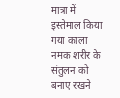मात्रा में इस्तेमाल किया गया काला नमक शरीर के संतुलन को बनाए रखने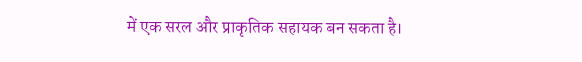में एक सरल और प्राकृतिक सहायक बन सकता है।